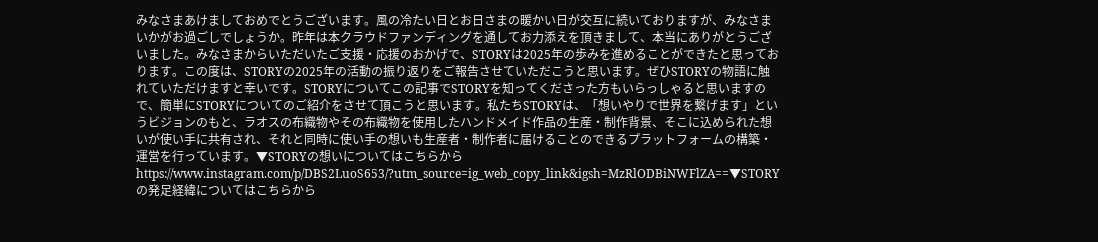みなさまあけましておめでとうございます。風の冷たい日とお日さまの暖かい日が交互に続いておりますが、みなさまいかがお過ごしでしょうか。昨年は本クラウドファンディングを通してお力添えを頂きまして、本当にありがとうございました。みなさまからいただいたご支援・応援のおかげで、STORYは2025年の歩みを進めることができたと思っております。この度は、STORYの2025年の活動の振り返りをご報告させていただこうと思います。ぜひSTORYの物語に触れていただけますと幸いです。STORYについてこの記事でSTORYを知ってくださった方もいらっしゃると思いますので、簡単にSTORYについてのご紹介をさせて頂こうと思います。私たちSTORYは、「想いやりで世界を繋げます」というビジョンのもと、ラオスの布織物やその布織物を使用したハンドメイド作品の生産・制作背景、そこに込められた想いが使い手に共有され、それと同時に使い手の想いも生産者・制作者に届けることのできるプラットフォームの構築・運営を行っています。▼STORYの想いについてはこちらからhttps://www.instagram.com/p/DBS2LuoS653/?utm_source=ig_web_copy_link&igsh=MzRlODBiNWFlZA==▼STORYの発足経緯についてはこちらから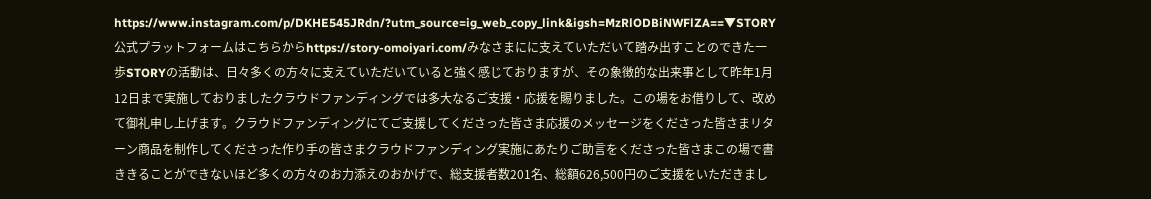https://www.instagram.com/p/DKHE545JRdn/?utm_source=ig_web_copy_link&igsh=MzRlODBiNWFlZA==▼STORY公式プラットフォームはこちらからhttps://story-omoiyari.com/みなさまにに支えていただいて踏み出すことのできた一歩STORYの活動は、日々多くの方々に支えていただいていると強く感じておりますが、その象徴的な出来事として昨年1月12日まで実施しておりましたクラウドファンディングでは多大なるご支援・応援を賜りました。この場をお借りして、改めて御礼申し上げます。クラウドファンディングにてご支援してくださった皆さま応援のメッセージをくださった皆さまリターン商品を制作してくださった作り手の皆さまクラウドファンディング実施にあたりご助言をくださった皆さまこの場で書ききることができないほど多くの方々のお力添えのおかげで、総支援者数201名、総額626,500円のご支援をいただきまし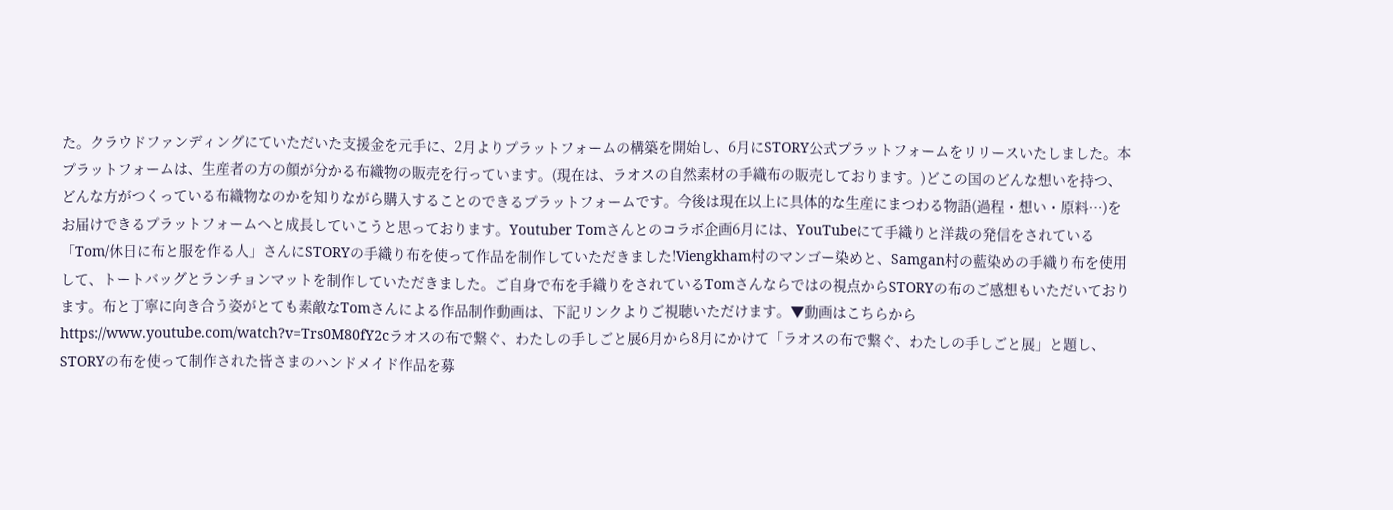た。クラウドファンディングにていただいた支援金を元手に、2月よりプラットフォームの構築を開始し、6月にSTORY公式プラットフォームをリリースいたしました。本プラットフォームは、生産者の方の顔が分かる布織物の販売を行っています。(現在は、ラオスの自然素材の手織布の販売しております。)どこの国のどんな想いを持つ、どんな方がつくっている布織物なのかを知りながら購入することのできるプラットフォームです。今後は現在以上に具体的な生産にまつわる物語(過程・想い・原料…)をお届けできるプラットフォームへと成長していこうと思っております。Youtuber Tomさんとのコラボ企画6月には、YouTubeにて手織りと洋裁の発信をされている「Tom/休日に布と服を作る人」さんにSTORYの手織り布を使って作品を制作していただきました!Viengkham村のマンゴー染めと、Samgan村の藍染めの手織り布を使用して、トートバッグとランチョンマットを制作していただきました。ご自身で布を手織りをされているTomさんならではの視点からSTORYの布のご感想もいただいております。布と丁寧に向き合う姿がとても素敵なTomさんによる作品制作動画は、下記リンクよりご視聴いただけます。▼動画はこちらからhttps://www.youtube.com/watch?v=Trs0M80fY2cラオスの布で繋ぐ、わたしの手しごと展6月から8月にかけて「ラオスの布で繋ぐ、わたしの手しごと展」と題し、STORYの布を使って制作された皆さまのハンドメイド作品を募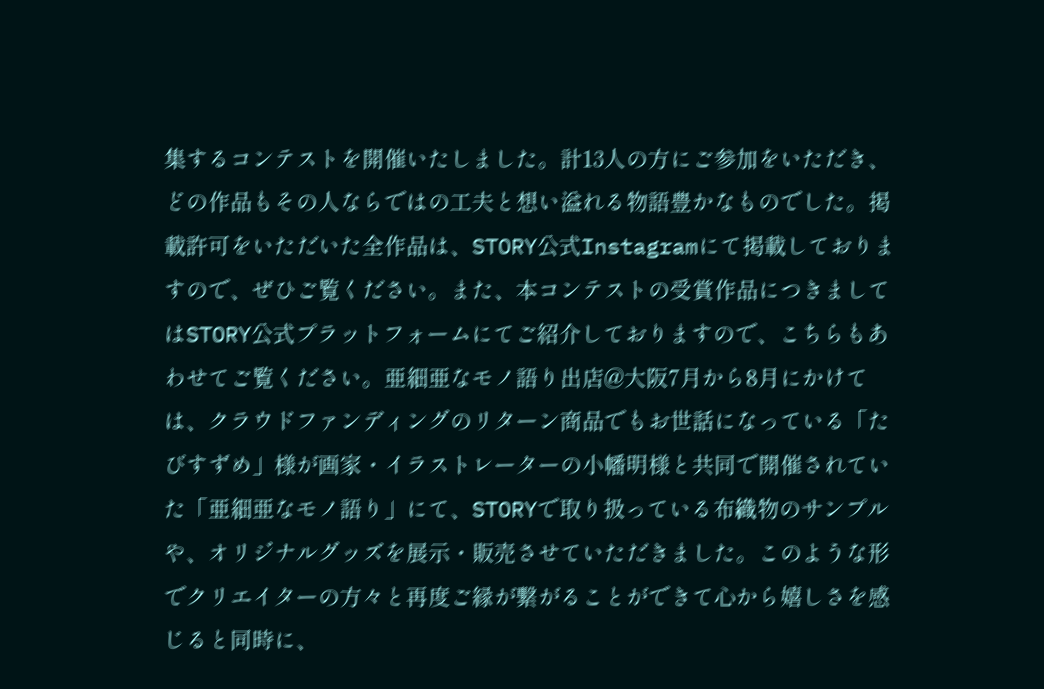集するコンテストを開催いたしました。計13人の方にご参加をいただき、どの作品もその人ならではの工夫と想い溢れる物語豊かなものでした。掲載許可をいただいた全作品は、STORY公式Instagramにて掲載しておりますので、ぜひご覧ください。また、本コンテストの受賞作品につきましてはSTORY公式プラットフォームにてご紹介しておりますので、こちらもあわせてご覧ください。亜細亜なモノ語り出店@大阪7月から8月にかけては、クラウドファンディングのリターン商品でもお世話になっている「たびすずめ」様が画家・イラストレーターの小幡明様と共同で開催されていた「亜細亜なモノ語り」にて、STORYで取り扱っている布織物のサンプルや、オリジナルグッズを展示・販売させていただきました。このような形でクリエイターの方々と再度ご縁が繋がることができて心から嬉しさを感じると同時に、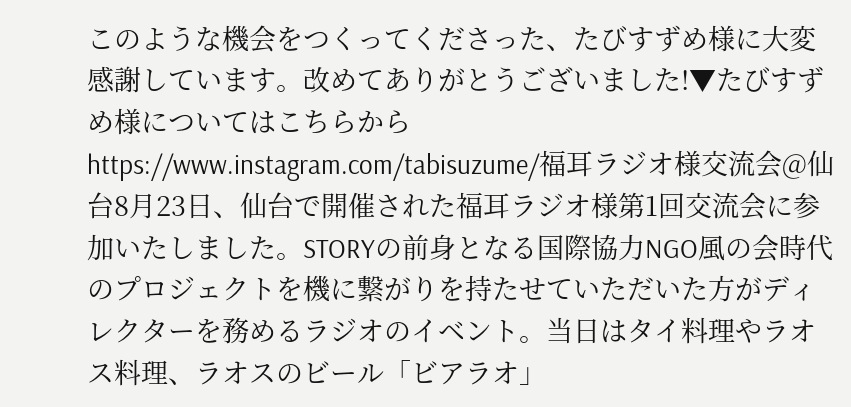このような機会をつくってくださった、たびすずめ様に大変感謝しています。改めてありがとうございました!▼たびすずめ様についてはこちらからhttps://www.instagram.com/tabisuzume/福耳ラジオ様交流会@仙台8月23日、仙台で開催された福耳ラジオ様第1回交流会に参加いたしました。STORYの前身となる国際協力NGO風の会時代のプロジェクトを機に繋がりを持たせていただいた方がディレクターを務めるラジオのイベント。当日はタイ料理やラオス料理、ラオスのビール「ビアラオ」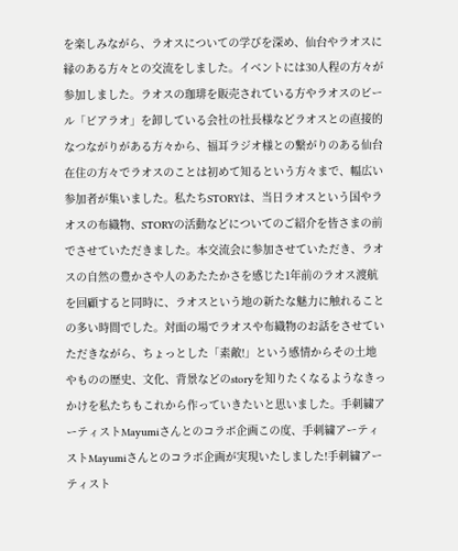を楽しみながら、ラオスについての学びを深め、仙台やラオスに縁のある方々との交流をしました。イベントには30人程の方々が参加しました。ラオスの珈琲を販売されている方やラオスのビール「ビアラオ」を卸している会社の社長様などラオスとの直接的なつながりがある方々から、福耳ラジオ様との繋がりのある仙台在住の方々でラオスのことは初めて知るという方々まで、幅広い参加者が集いました。私たちSTORYは、当日ラオスという国やラオスの布織物、STORYの活動などについてのご紹介を皆さまの前でさせていただきました。本交流会に参加させていただき、ラオスの自然の豊かさや人のあたたかさを感じた1年前のラオス渡航を回顧すると同時に、ラオスという地の新たな魅力に触れることの多い時間でした。対面の場でラオスや布織物のお話をさせていただきながら、ちょっとした「素敵!」という感情からその土地やものの歴史、文化、背景などのstoryを知りたくなるようなきっかけを私たちもこれから作っていきたいと思いました。手刺繍アーティストMayumiさんとのコラボ企画この度、手刺繍アーティストMayumiさんとのコラボ企画が実現いたしました!手刺繍アーティスト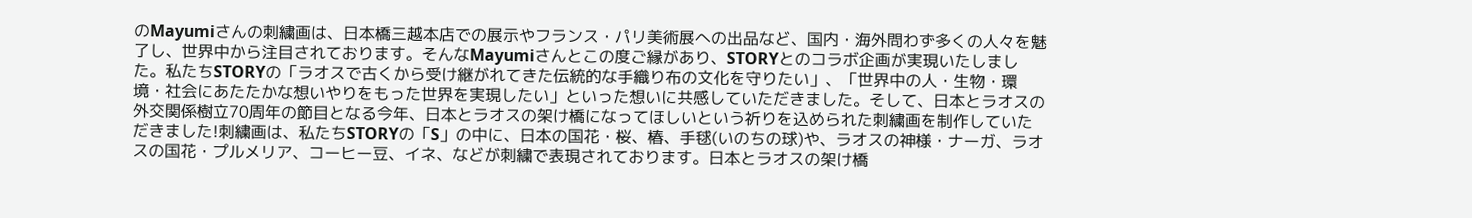のMayumiさんの刺繍画は、日本橋三越本店での展示やフランス・パリ美術展への出品など、国内・海外問わず多くの人々を魅了し、世界中から注目されております。そんなMayumiさんとこの度ご縁があり、STORYとのコラボ企画が実現いたしました。私たちSTORYの「ラオスで古くから受け継がれてきた伝統的な手織り布の文化を守りたい」、「世界中の人・生物・環境・社会にあたたかな想いやりをもった世界を実現したい」といった想いに共感していただきました。そして、日本とラオスの外交関係樹立70周年の節目となる今年、日本とラオスの架け橋になってほしいという祈りを込められた刺繍画を制作していただきました!刺繍画は、私たちSTORYの「S」の中に、日本の国花・桜、椿、手毬(いのちの球)や、ラオスの神様・ナーガ、ラオスの国花・プルメリア、コーヒー豆、イネ、などが刺繍で表現されております。日本とラオスの架け橋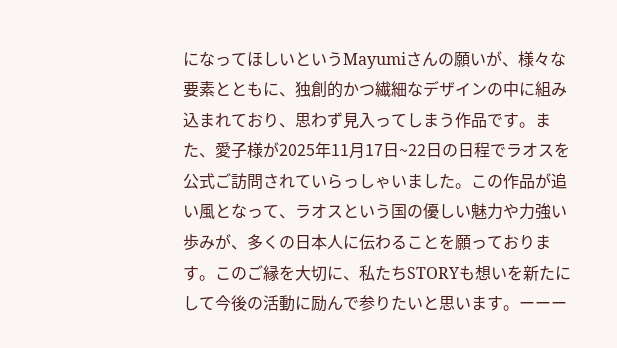になってほしいというMayumiさんの願いが、様々な要素とともに、独創的かつ繊細なデザインの中に組み込まれており、思わず見入ってしまう作品です。また、愛子様が2025年11月17日~22日の日程でラオスを公式ご訪問されていらっしゃいました。この作品が追い風となって、ラオスという国の優しい魅力や力強い歩みが、多くの日本人に伝わることを願っております。このご縁を大切に、私たちSTORYも想いを新たにして今後の活動に励んで参りたいと思います。ーーー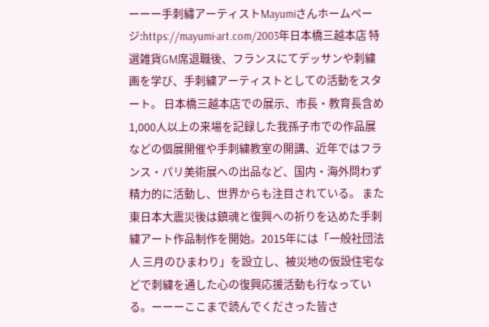ーーー手刺繡アーティストMayumiさんホームページ:https://mayumi-art.com/2003年日本橋三越本店 特選雑貨GM席退職後、フランスにてデッサンや刺繍画を学び、手刺繍アーティストとしての活動をスタート。 日本橋三越本店での展示、市長・教育長含め1,000人以上の来場を記録した我孫子市での作品展などの個展開催や手刺繍教室の開講、近年ではフランス・パリ美術展への出品など、国内・海外問わず精力的に活動し、世界からも注目されている。 また東日本大震災後は鎮魂と復興への祈りを込めた手刺繍アート作品制作を開始。2015年には「一般社団法人 三月のひまわり」を設立し、被災地の仮設住宅などで刺繍を通した心の復興応援活動も行なっている。ーーーここまで読んでくださった皆さ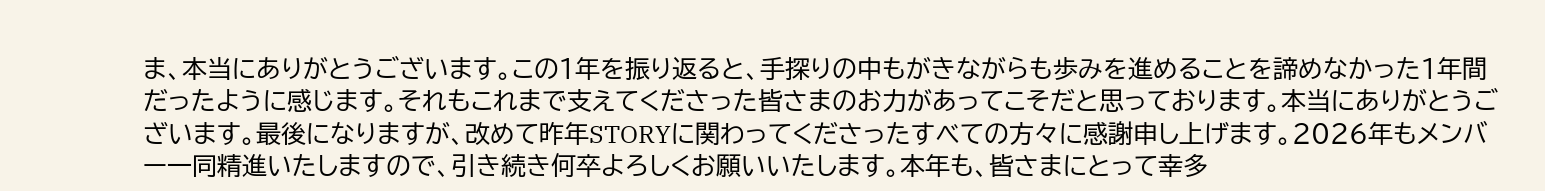ま、本当にありがとうございます。この1年を振り返ると、手探りの中もがきながらも歩みを進めることを諦めなかった1年間だったように感じます。それもこれまで支えてくださった皆さまのお力があってこそだと思っております。本当にありがとうございます。最後になりますが、改めて昨年STORYに関わってくださったすべての方々に感謝申し上げます。2026年もメンバー一同精進いたしますので、引き続き何卒よろしくお願いいたします。本年も、皆さまにとって幸多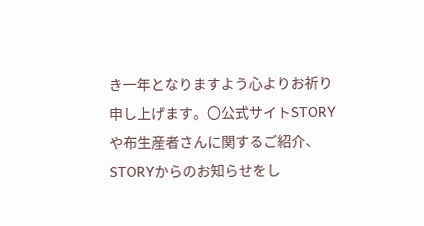き一年となりますよう心よりお祈り申し上げます。〇公式サイトSTORYや布生産者さんに関するご紹介、STORYからのお知らせをし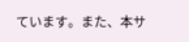ています。また、本サ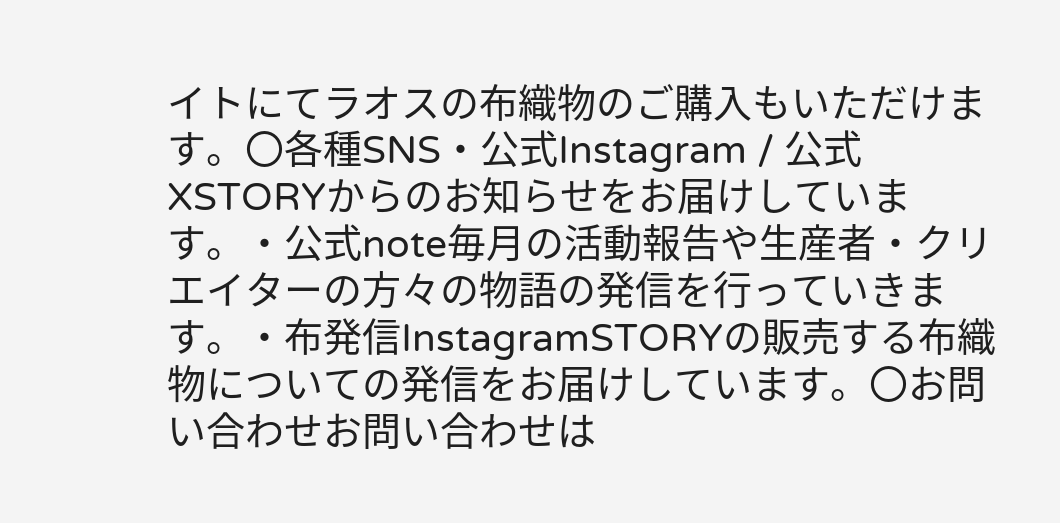イトにてラオスの布織物のご購入もいただけます。〇各種SNS・公式Instagram / 公式XSTORYからのお知らせをお届けしています。・公式note毎月の活動報告や生産者・クリエイターの方々の物語の発信を行っていきます。・布発信InstagramSTORYの販売する布織物についての発信をお届けしています。〇お問い合わせお問い合わせは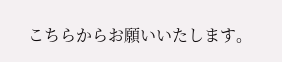こちらからお願いいたします。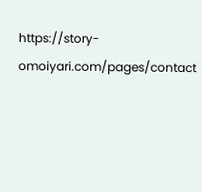https://story-omoiyari.com/pages/contact